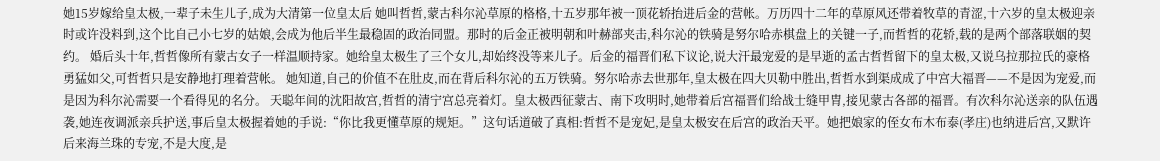她15岁嫁给皇太极,一辈子未生儿子,成为大清第一位皇太后 她叫哲哲,蒙古科尔沁草原的格格,十五岁那年被一顶花轿抬进后金的营帐。万历四十二年的草原风还带着牧草的青涩,十六岁的皇太极迎亲时或许没料到,这个比自己小七岁的姑娘,会成为他后半生最稳固的政治同盟。那时的后金正被明朝和叶赫部夹击,科尔沁的铁骑是努尔哈赤棋盘上的关键一子,而哲哲的花轿,载的是两个部落联姻的契约。 婚后头十年,哲哲像所有蒙古女子一样温顺持家。她给皇太极生了三个女儿,却始终没等来儿子。后金的福晋们私下议论,说大汗最宠爱的是早逝的孟古哲哲留下的皇太极,又说乌拉那拉氏的豪格勇猛如父,可哲哲只是安静地打理着营帐。 她知道,自己的价值不在肚皮,而在背后科尔沁的五万铁骑。努尔哈赤去世那年,皇太极在四大贝勒中胜出,哲哲水到渠成成了中宫大福晋——不是因为宠爱,而是因为科尔沁需要一个看得见的名分。 天聪年间的沈阳故宫,哲哲的清宁宫总亮着灯。皇太极西征蒙古、南下攻明时,她带着后宫福晋们给战士缝甲胄,接见蒙古各部的福晋。有次科尔沁送亲的队伍遇袭,她连夜调派亲兵护送,事后皇太极握着她的手说:“你比我更懂草原的规矩。”这句话道破了真相:哲哲不是宠妃,是皇太极安在后宫的政治天平。她把娘家的侄女布木布泰(孝庄)也纳进后宫,又默许后来海兰珠的专宠,不是大度,是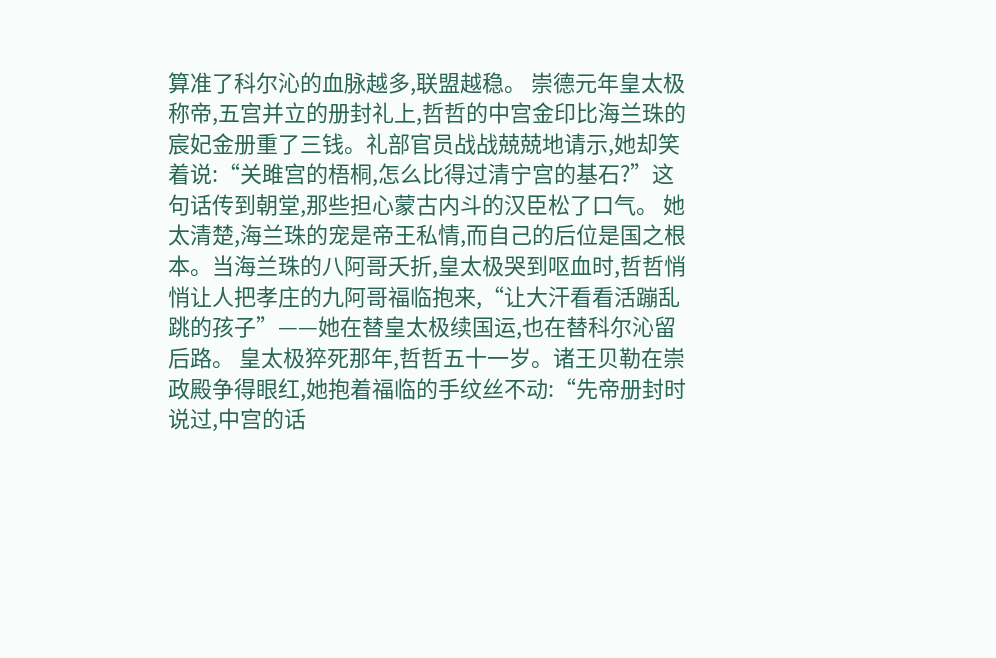算准了科尔沁的血脉越多,联盟越稳。 崇德元年皇太极称帝,五宫并立的册封礼上,哲哲的中宫金印比海兰珠的宸妃金册重了三钱。礼部官员战战兢兢地请示,她却笑着说:“关雎宫的梧桐,怎么比得过清宁宫的基石?”这句话传到朝堂,那些担心蒙古内斗的汉臣松了口气。 她太清楚,海兰珠的宠是帝王私情,而自己的后位是国之根本。当海兰珠的八阿哥夭折,皇太极哭到呕血时,哲哲悄悄让人把孝庄的九阿哥福临抱来,“让大汗看看活蹦乱跳的孩子”——她在替皇太极续国运,也在替科尔沁留后路。 皇太极猝死那年,哲哲五十一岁。诸王贝勒在崇政殿争得眼红,她抱着福临的手纹丝不动:“先帝册封时说过,中宫的话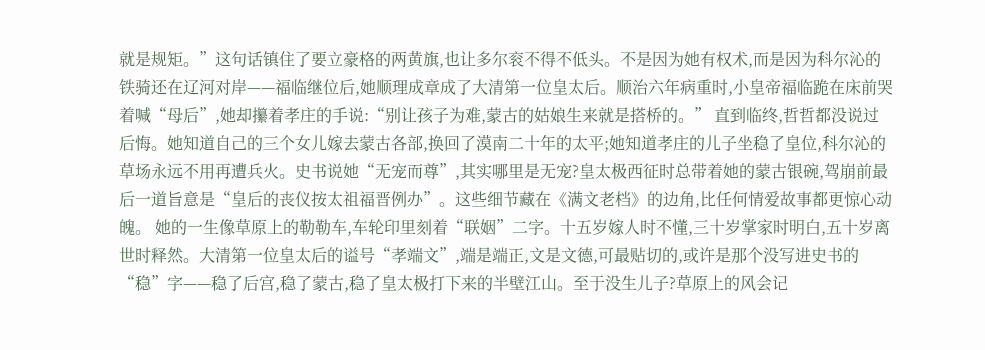就是规矩。”这句话镇住了要立豪格的两黄旗,也让多尔衮不得不低头。不是因为她有权术,而是因为科尔沁的铁骑还在辽河对岸——福临继位后,她顺理成章成了大清第一位皇太后。顺治六年病重时,小皇帝福临跪在床前哭着喊“母后”,她却攥着孝庄的手说:“别让孩子为难,蒙古的姑娘生来就是搭桥的。” 直到临终,哲哲都没说过后悔。她知道自己的三个女儿嫁去蒙古各部,换回了漠南二十年的太平;她知道孝庄的儿子坐稳了皇位,科尔沁的草场永远不用再遭兵火。史书说她“无宠而尊”,其实哪里是无宠?皇太极西征时总带着她的蒙古银碗,驾崩前最后一道旨意是“皇后的丧仪按太祖福晋例办”。这些细节藏在《满文老档》的边角,比任何情爱故事都更惊心动魄。 她的一生像草原上的勒勒车,车轮印里刻着“联姻”二字。十五岁嫁人时不懂,三十岁掌家时明白,五十岁离世时释然。大清第一位皇太后的谥号“孝端文”,端是端正,文是文德,可最贴切的,或许是那个没写进史书的“稳”字——稳了后宫,稳了蒙古,稳了皇太极打下来的半壁江山。至于没生儿子?草原上的风会记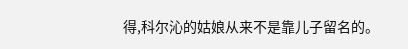得,科尔沁的姑娘从来不是靠儿子留名的。